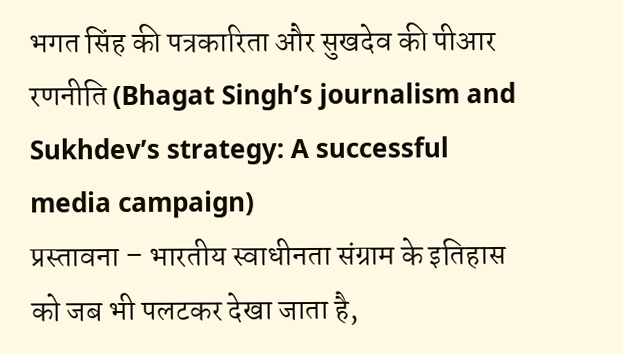भगत सिंह की पत्रकारिता और सुखदेव की पीआर रणनीति (Bhagat Singh’s journalism and Sukhdev’s strategy: A successful media campaign)
प्रस्तावना – भारतीय स्वाधीनता संग्राम के इतिहास को जब भी पलटकर देखा जाता है,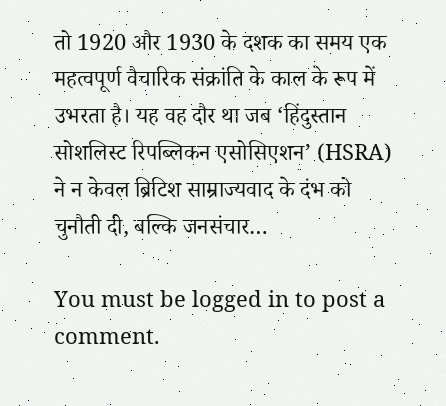तो 1920 और 1930 के दशक का समय एक महत्वपूर्ण वैचारिक संक्रांति के काल के रूप में उभरता है। यह वह दौर था जब ‘हिंदुस्तान सोशलिस्ट रिपब्लिकन एसोसिएशन’ (HSRA) ने न केवल ब्रिटिश साम्राज्यवाद के दंभ को चुनौती दी, बल्कि जनसंचार…

You must be logged in to post a comment.